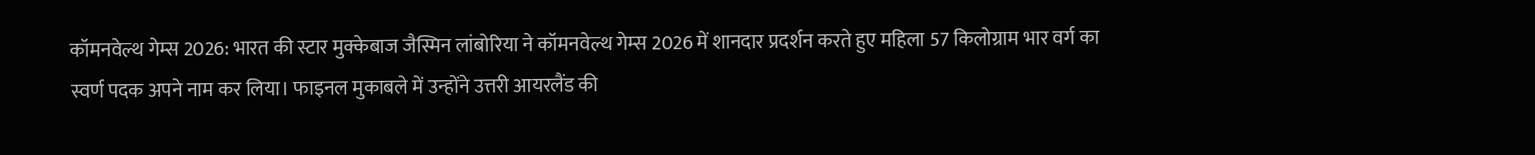कॉमनवेल्थ गेम्स 2026: भारत की स्टार मुक्केबाज जैस्मिन लांबोरिया ने कॉमनवेल्थ गेम्स 2026 में शानदार प्रदर्शन करते हुए महिला 57 किलोग्राम भार वर्ग का स्वर्ण पदक अपने नाम कर लिया। फाइनल मुकाबले में उन्होंने उत्तरी आयरलैंड की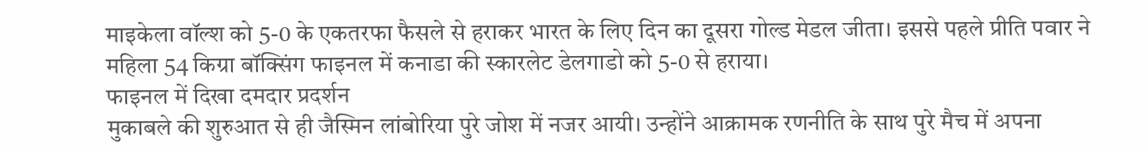माइकेला वॉल्श को 5-0 के एकतरफा फैसले से हराकर भारत के लिए दिन का दूसरा गोल्ड मेडल जीता। इससे पहले प्रीति पवार ने महिला 54 किग्रा बॉक्सिंग फाइनल में कनाडा की स्कारलेट डेलगाडो को 5-0 से हराया।
फाइनल में दिखा दमदार प्रदर्शन
मुकाबले की शुरुआत से ही जैस्मिन लांबोरिया पुरे जोश में नजर आयी। उन्होंने आक्रामक रणनीति के साथ पुरे मैच में अपना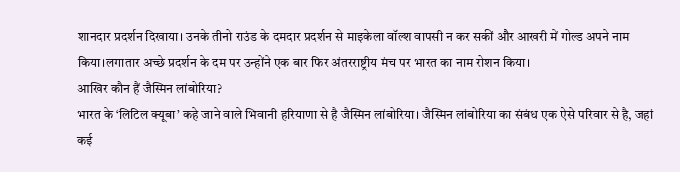शानदार प्रदर्शन दिखाया। उनके तीनो राउंड के दमदार प्रदर्शन से माइकेला वॉल्श वापसी न कर सकीं और आखरी में गोल्ड अपने नाम किया।लगातार अच्छे प्रदर्शन के दम पर उन्होंने एक बार फिर अंतरराष्ट्रीय मंच पर भारत का नाम रोशन किया।
आखिर कौन हैं जैस्मिन लांबोरिया?
भारत के ‘लिटिल क्यूबा’ कहे जाने वाले भिवानी हरियाणा से है जैस्मिन लांबोरिया। जैस्मिन लांबोरिया का संबंध एक ऐसे परिवार से है, जहां कई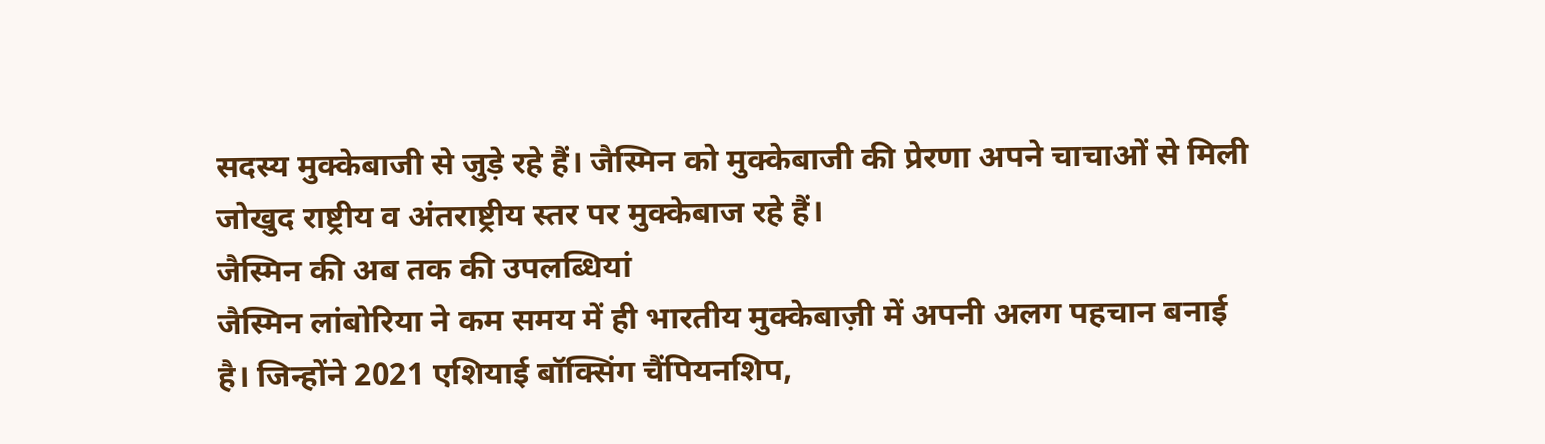सदस्य मुक्केबाजी से जुड़े रहे हैं। जैस्मिन को मुक्केबाजी की प्रेरणा अपने चाचाओं से मिली जोखुद राष्ट्रीय व अंतराष्ट्रीय स्तर पर मुक्केबाज रहे हैं।
जैस्मिन की अब तक की उपलब्धियां
जैस्मिन लांबोरिया ने कम समय में ही भारतीय मुक्केबाज़ी में अपनी अलग पहचान बनाई है। जिन्होंने 2021 एशियाई बॉक्सिंग चैंपियनशिप,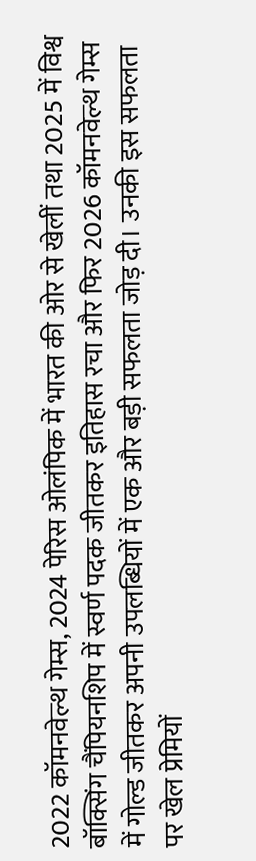2022 कॉमनवेल्थ गेम्स, 2024 पेरिस ओलंपिक में भारत की ओर से खेलीं तथा 2025 में विश्व बॉक्सिंग चैंपियनशिप में स्वर्ण पदक जीतकर इतिहास रचा और फिर 2026 कॉमनवेल्थ गेम्स में गोल्ड जीतकर अपनी उपलब्धियों में एक और बड़ी सफलता जोड़ दी। उनकी इस सफलता पर खेल प्रेमियों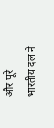और पूरे भारतीय दल ने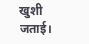खुशी जताई।